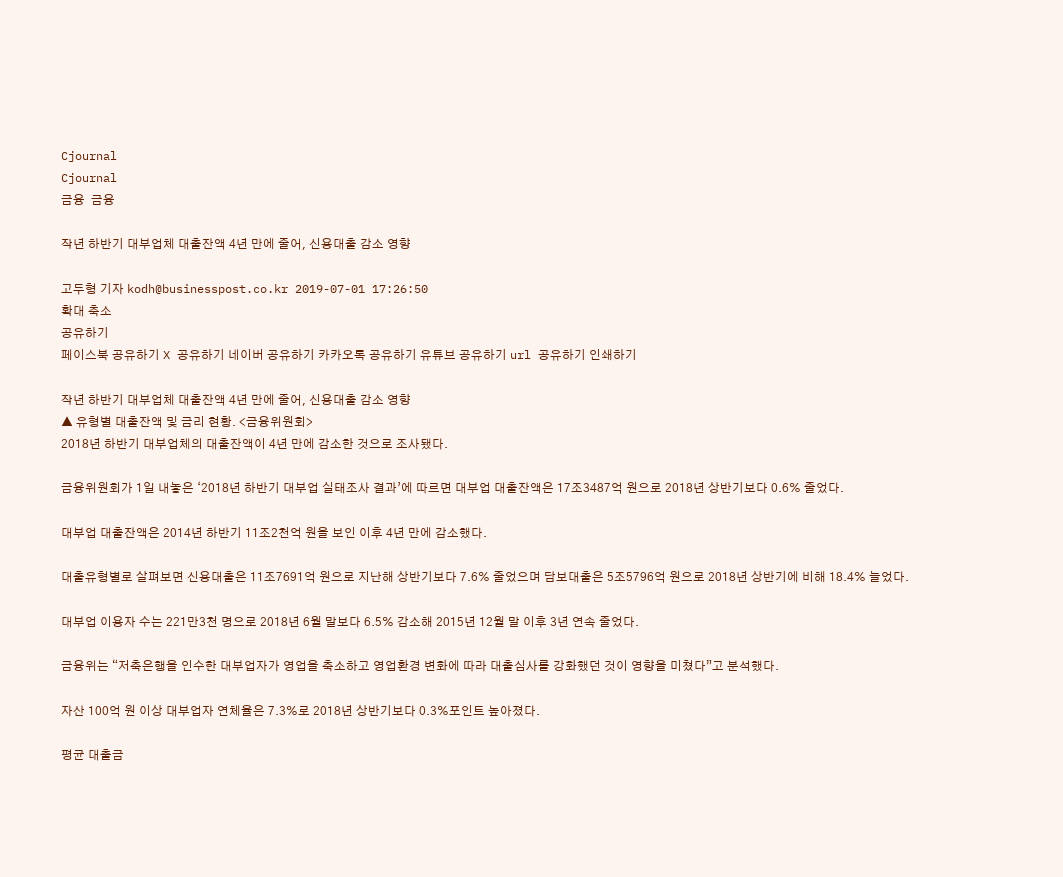Cjournal
Cjournal
금융  금융

작년 하반기 대부업체 대출잔액 4년 만에 줄어, 신용대출 감소 영향

고두형 기자 kodh@businesspost.co.kr 2019-07-01 17:26:50
확대 축소
공유하기
페이스북 공유하기 X 공유하기 네이버 공유하기 카카오톡 공유하기 유튜브 공유하기 url 공유하기 인쇄하기

작년 하반기 대부업체 대출잔액 4년 만에 줄어, 신용대출 감소 영향
▲ 유형별 대출잔액 및 금리 현황. <금융위원회>
2018년 하반기 대부업체의 대출잔액이 4년 만에 감소한 것으로 조사됐다.

금융위원회가 1일 내놓은 ‘2018년 하반기 대부업 실태조사 결과’에 따르면 대부업 대출잔액은 17조3487억 원으로 2018년 상반기보다 0.6% 줄었다.

대부업 대출잔액은 2014년 하반기 11조2천억 원을 보인 이후 4년 만에 감소했다.

대출유형별로 살펴보면 신용대출은 11조7691억 원으로 지난해 상반기보다 7.6% 줄었으며 담보대출은 5조5796억 원으로 2018년 상반기에 비해 18.4% 늘었다.

대부업 이용자 수는 221만3천 명으로 2018년 6월 말보다 6.5% 감소해 2015년 12월 말 이후 3년 연속 줄었다.

금융위는 “저축은행을 인수한 대부업자가 영업을 축소하고 영업환경 변화에 따라 대출심사를 강화했던 것이 영향을 미쳤다”고 분석했다.

자산 100억 원 이상 대부업자 연체율은 7.3%로 2018년 상반기보다 0.3%포인트 높아졌다.

평균 대출금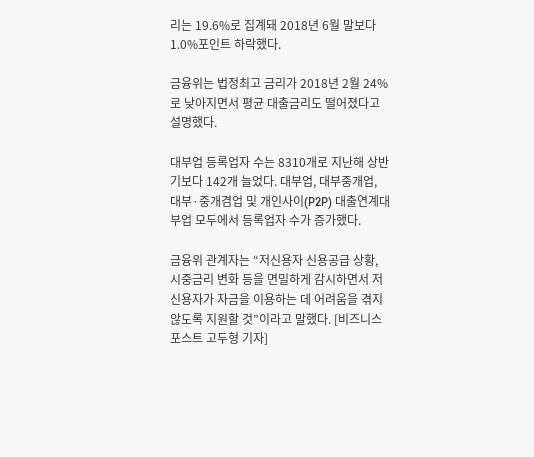리는 19.6%로 집계돼 2018년 6월 말보다 1.0%포인트 하락했다.

금융위는 법정최고 금리가 2018년 2월 24%로 낮아지면서 평균 대출금리도 떨어졌다고 설명했다.

대부업 등록업자 수는 8310개로 지난해 상반기보다 142개 늘었다. 대부업, 대부중개업, 대부·중개겸업 및 개인사이(P2P) 대출연계대부업 모두에서 등록업자 수가 증가했다.

금융위 관계자는 “저신용자 신용공급 상황, 시중금리 변화 등을 면밀하게 감시하면서 저신용자가 자금을 이용하는 데 어려움을 겪지 않도록 지원할 것”이라고 말했다. [비즈니스포스트 고두형 기자]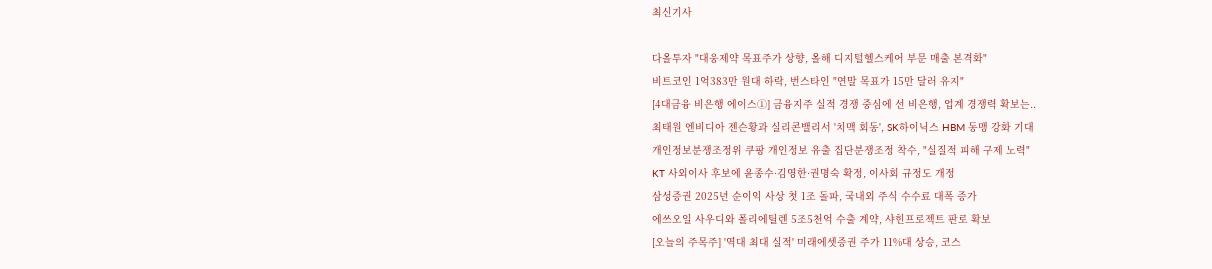최신기사

다올투자 "대웅제약 목표주가 상향, 올해 디지털헬스케어 부문 매출 본격화"
비트코인 1억383만 원대 하락, 번스타인 "연말 목표가 15만 달러 유지"
[4대금융 비은행 에이스①] 금융지주 실적 경쟁 중심에 선 비은행, 업계 경쟁력 확보는..
최태원 엔비디아 젠슨황과 실리콘밸리서 '치맥 회동', SK하이닉스 HBM 동맹 강화 기대
개인정보분쟁조정위 쿠팡 개인정보 유출 집단분쟁조정 착수, "실질적 피해 구제 노력"
KT 사외이사 후보에 윤종수·김영한·권명숙 확정, 이사회 규정도 개정
삼성증권 2025년 순이익 사상 첫 1조 돌파, 국내외 주식 수수료 대폭 증가
에쓰오일 사우디와 폴리에틸렌 5조5천억 수출 계약, 샤힌프로젝트 판로 확보
[오늘의 주목주] '역대 최대 실적' 미래에셋증권 주가 11%대 상승, 코스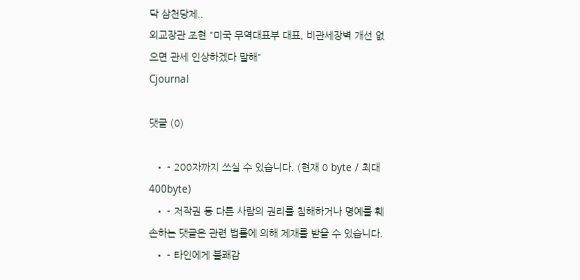닥 삼천당제..
외교장관 조현 "미국 무역대표부 대표, 비관세장벽 개선 없으면 관세 인상하겠다 말해"
Cjournal

댓글 (0)

  • - 200자까지 쓰실 수 있습니다. (현재 0 byte / 최대 400byte)
  • - 저작권 등 다른 사람의 권리를 침해하거나 명예를 훼손하는 댓글은 관련 법률에 의해 제재를 받을 수 있습니다.
  • - 타인에게 불쾌감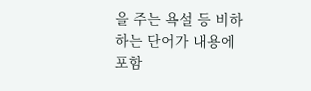을 주는 욕설 등 비하하는 단어가 내용에 포함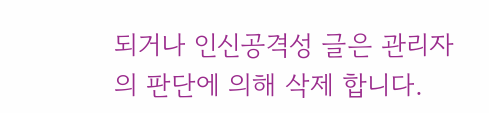되거나 인신공격성 글은 관리자의 판단에 의해 삭제 합니다.